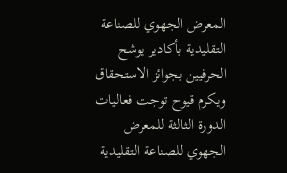المعرض الجهوي للصناعة التقليدية بأكادير يوشح الحرفيين بجوائز الاستحقاق ويكرم قيوح توجت فعاليات الدورة الثالثة للمعرض الجهوي للصناعة التقليدية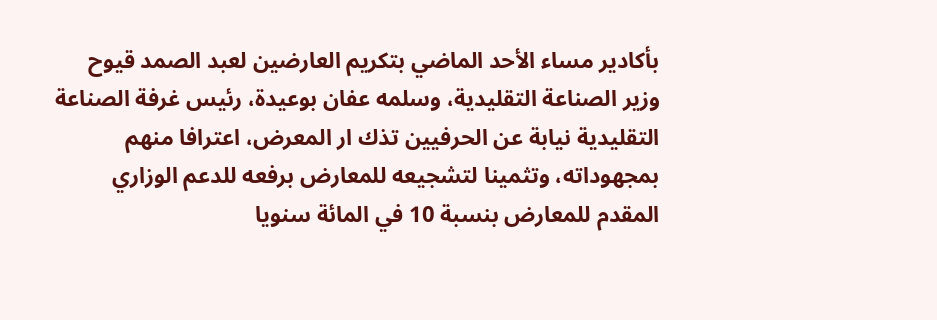بأكادير مساء الأحد الماضي بتكريم العارضين لعبد الصمد قيوح وزير الصناعة التقليدية، وسلمه عفان بوعيدة، رئيس غرفة الصناعة التقليدية نيابة عن الحرفيين تذك ار المعرض، اعترافا منهم بمجهوداته، وتثمينا لتشجيعه للمعارض برفعه للدعم الوزاري المقدم للمعارض بنسبة 10 في المائة سنويا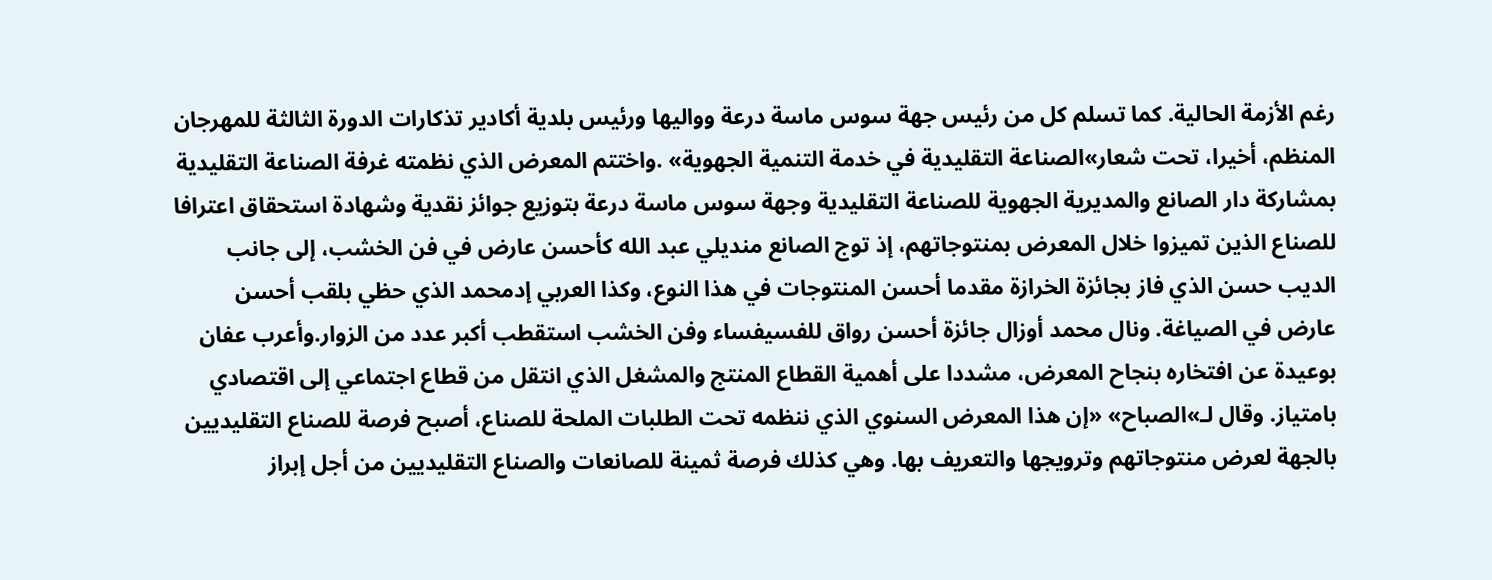رغم الأزمة الحالية. كما تسلم كل من رئيس جهة سوس ماسة درعة وواليها ورئيس بلدية أكادير تذكارات الدورة الثالثة للمهرجان المنظم، أخيرا، تحت شعار»الصناعة التقليدية في خدمة التنمية الجهوية» .واختتم المعرض الذي نظمته غرفة الصناعة التقليدية بمشاركة دار الصانع والمديرية الجهوية للصناعة التقليدية وجهة سوس ماسة درعة بتوزيع جوائز نقدية وشهادة استحقاق اعترافا للصناع الذين تميزوا خلال المعرض بمنتوجاتهم، إذ توج الصانع منديلي عبد الله كأحسن عارض في فن الخشب، إلى جانب الديب حسن الذي فاز بجائزة الخرازة مقدما أحسن المنتوجات في هذا النوع، وكذا العربي إدمحمد الذي حظي بلقب أحسن عارض في الصياغة. ونال محمد أوزال جائزة أحسن رواق للفسيفساء وفن الخشب استقطب أكبر عدد من الزوار.وأعرب عفان بوعيدة عن افتخاره بنجاح المعرض، مشددا على أهمية القطاع المنتج والمشغل الذي انتقل من قطاع اجتماعي إلى اقتصادي بامتياز. وقال لـ»الصباح» «إن هذا المعرض السنوي الذي ننظمه تحت الطلبات الملحة للصناع، أصبح فرصة للصناع التقليديين بالجهة لعرض منتوجاتهم وترويجها والتعريف بها. وهي كذلك فرصة ثمينة للصانعات والصناع التقليديين من أجل إبراز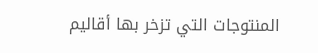المنتوجات التي تزخر بها أقاليم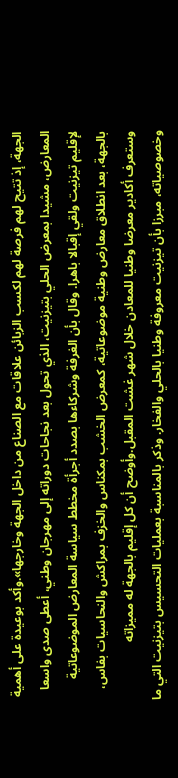الجهة، إذ تتيح لهم فرصة لهم لكسب الزبائن علاقات مع الصناع من داخل الجهة وخارجها».وأكد بوعيدة على أهمية المعارض، مشيدا بمعرض الحلي بتيزنيت، الذي تحول بعد نجاحات دوراته إلى مهرجان وطني، أعطى صدى واسعا لإقليم تيزنيت ولقي إقبالا باهرا. وقال بأن الغرفة وشركاءها بصدد أجرأة مخطط سياسة المعارض الموضوعاتية بالجهة، بعد انطلاق معارض وطنية موضوعاتية، كمعرض الخشب بمكناس والخزف بمراكش والنحاسيات بفاس، وستعرف أكادير معرضا وطنيا للمعادن خلال شهر غشت المقبل.وأوضح أن كل إقليم بالجهة له مميزاته وخصوصياته، مبرزا بأن تيزنيت معروفة وطنيا بالحلي والفخار. وذكر بالمناسبة بعمليات التحسيس بتيزنيت التي ما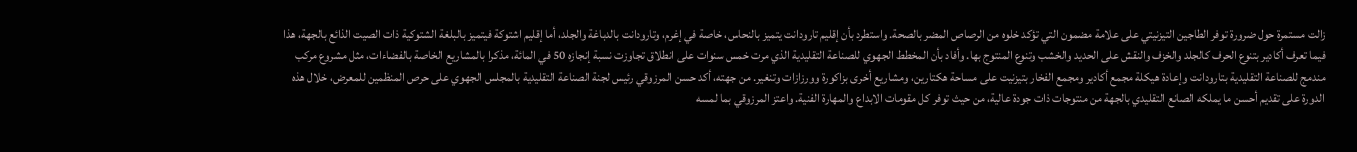زالت مستمرة حول ضرورة توفر الطاجين التيزنيتي على علامة مضمون التي تؤكد خلوه من الرصاص المضر بالصحة. واستطرد بأن إقليم تارودانت يتميز بالنحاس، خاصة في إغرم، وتارودانت بالدباغة والجلد، أما إقليم اشتوكة فيتميز بالبلغة الشتوكية ذات الصيت الذائع بالجهة، هذا فيما تعرف أكادير بتنوع الحرف كالجلد والخزف والنقش على الحديد والخشب وتنوع المنتوج بها. وأفاد بأن المخطط الجهوي للصناعة التقليدية الذي مرت خمس سنوات على انطلاق تجاوزت نسبة إنجازه 50 في المائة، مذكرا بالمشاريع الخاصة بالفضاءات، مثل مشروع مركب مندمج للصناعة التقليدية بتارودانت وإعادة هيكلة مجمع أكادير ومجمع الفخار بتيزنيت على مساحة هكتارين، ومشاريع أخرى بزاكورة وورزازات وتنغير. من جهته، أكد حسن المرزوقي رئيس لجنة الصناعة التقليدية بالمجلس الجهوي على حرص المنظمين للمعرض، خلال هذه الدورة على تقديم أحسن ما يملكه الصانع التقليدي بالجهة من منتوجات ذات جودة عالية، من حيث توفر كل مقومات الابداع والمهارة الفنية. واعتز المرزوقي بما لمسه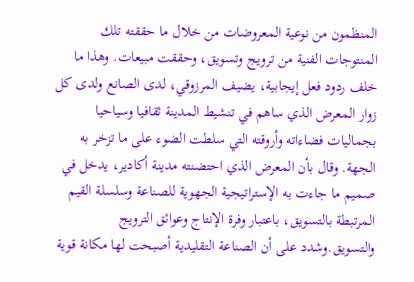المنظمون من نوعية المعروضات من خلال ما حققته تلك المنتوجات الفنية من ترويج وتسويق، وحققت مبيعات. وهذا ما خلف ردود فعل إيجابية، يضيف المرزوقي، لدى الصانع ولدى كل زوار المعرض الذي ساهم في تنشيط المدينة ثقافيا وسياحيا بجماليات فضاءاته وأروقته التي سلطت الضوء على ما تزخر به الجهة. وقال بأن المعرض الذي احتضنته مدينة أكادير، يدخل في صميم ما جاءت به الإستراتيجية الجهوية للصناعة وسلسلة القيم المرتبطة بالتسويق، باعتبار وفرة الإنتاج وعوائق الترويج والتسويق.وشدد على أن الصناعة التقليدية أصبحت لها مكانة قوية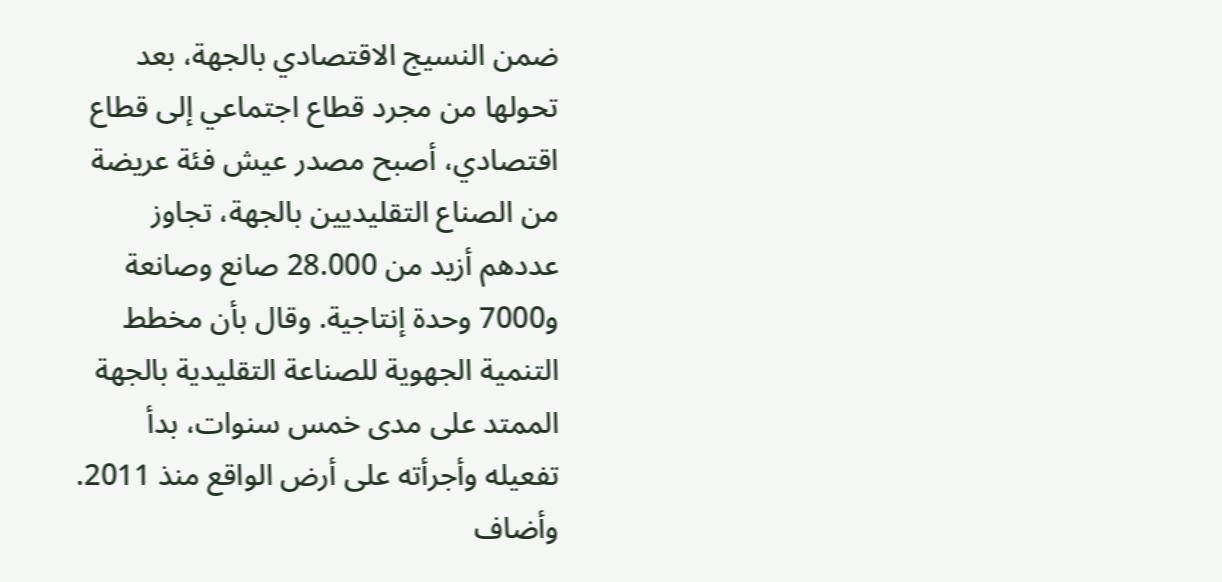ضمن النسيج الاقتصادي بالجهة، بعد تحولها من مجرد قطاع اجتماعي إلى قطاع اقتصادي، أصبح مصدر عيش فئة عريضة من الصناع التقليديين بالجهة، تجاوز عددهم أزيد من 28.000 صانع وصانعة و7000 وحدة إنتاجية. وقال بأن مخطط التنمية الجهوية للصناعة التقليدية بالجهة الممتد على مدى خمس سنوات، بدأ تفعيله وأجرأته على أرض الواقع منذ 2011. وأضاف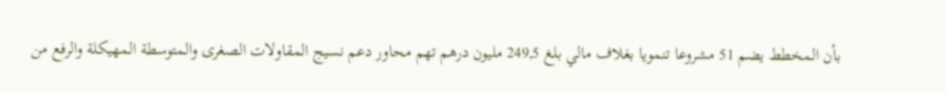بأن المخطط يضم 51 مشروعا تنمويا بغلاف مالي بلغ 249,5 مليون درهم تهم محاور دعم نسيج المقاولات الصغرى والمتوسطة المهيكلة والرفع من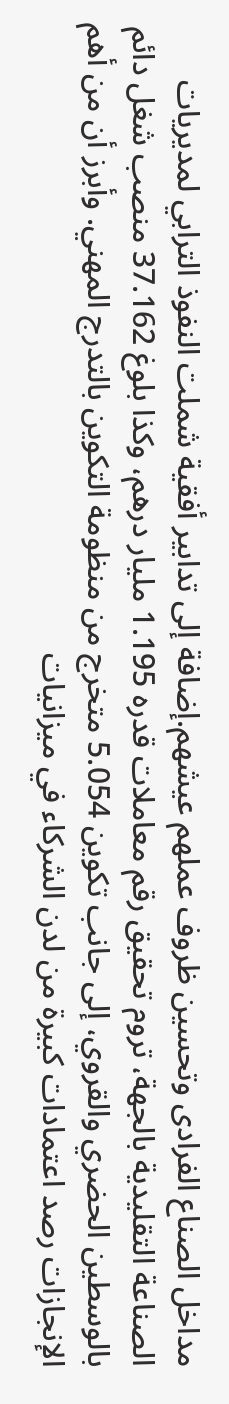مداخل الصناع الفرادى وتحسين ظروف عملهم عيشهم.إضافة إلى تدابير أفقية شملت النفوذ الترابي لمديريات الصناعة التقليدية بالجهة، تروم تحقيق رقم معاملات قدره 1.195 مليار درهم، وكذا بلوغ 37.162 منصب شغل دائم بالوسطين الحضري والقروي، إلى جانب تكوين 5.054 متخرج من منظومة التكوين بالتدرج المهني. وأبرز أن من أهم الإنجازات رصد اعتمادات كبيرة من لدن الشركاء في ميزانيات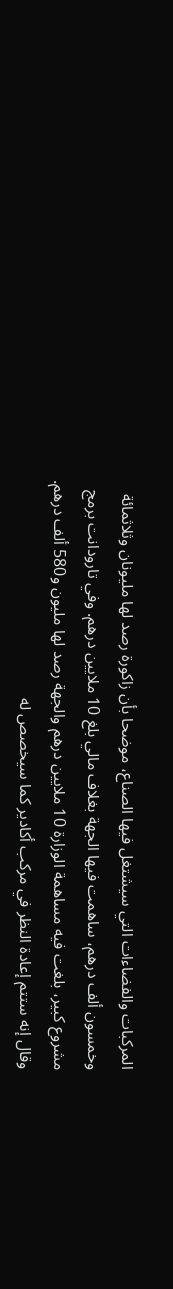المركبات والفضاءات التي سيشتغل فيها الصناع، موضحا بأن زاكورة رصد لها مليونان وثلاثمائة وخمسون ألف درهم، ساهمت فيها الجهة بغلاف مالي بلغ 10 ملايين درهم. وفي تارودانت برمج مشروع كبير، بلغت فيه مساهمة الوزارة 10 ملايين درهم والجهة رصد لها مليون و580 ألف درهم. وقال إنه ستتم إعادة النظر في مركب أكادير كما سيخصص له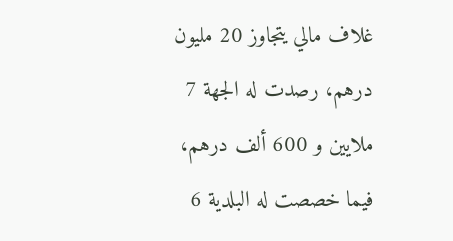غلاف مالي يتجاوز 20 مليون درهم، رصدت له الجهة 7 ملايين و 600 ألف درهم، فيما خصصت له البلدية 6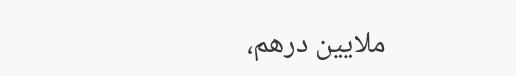ملايين درهم،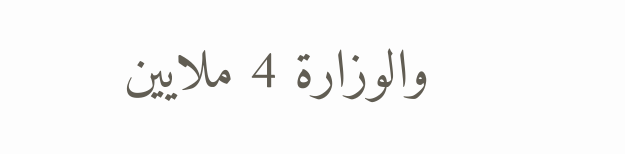والوزارة 4 ملايين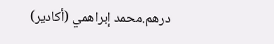درهم.محمد إبراهمي (أكادير)